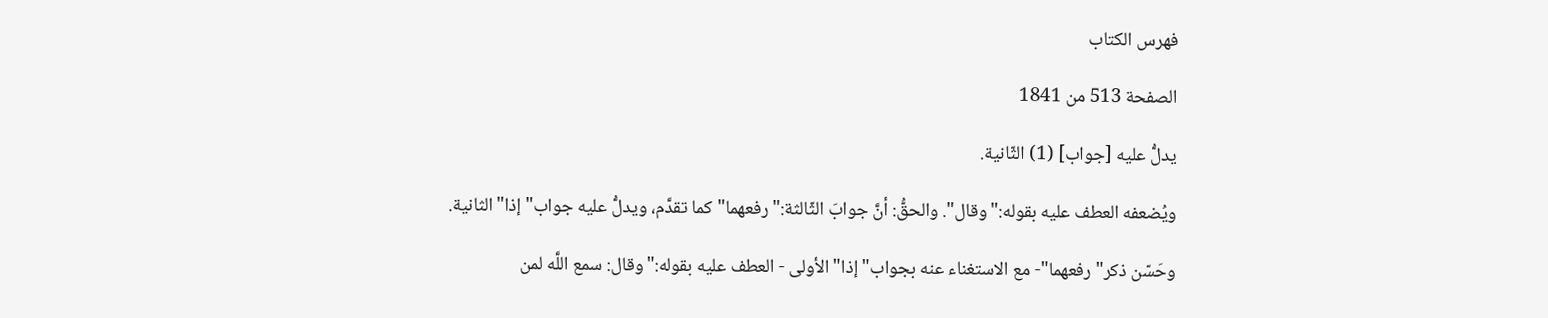فهرس الكتاب

الصفحة 513 من 1841

يدلُّ عليه [جواب] (1) الثّانية.

ويُضعفه العطف عليه بقوله:"وقال". والحقُّ: أنَّ جوابَ الثّالثة:"رفعهما"كما تقدَّم، ويدلُّ عليه جواب"إذا"الثانية.

وحَسّن ذكر"رفعهما"- مع الاستغناء عنه بجواب"إذا"الأولى - العطف عليه بقوله:"وقال: سمع اللَّه لمن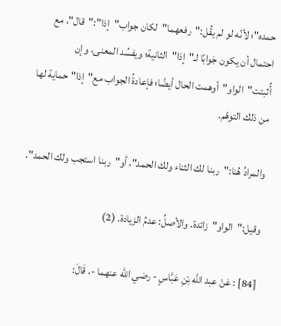حمده"؛ لأنّه لو لم يقُل:"رفعهما"لكان جواب"إذا":"قال"، مع احتمال أن يكون جَوابًا لـ"إذا"الثانية؛ ويفسُد المعنى، وإن أُثبتت"الواو"أوهمت الحال أيضًا؛ فإعادةُ الجواب مع"إذا"حماية لها من ذلك التوهّم.

والمرادُ هُنا:"ربنا لك الثناء ولك الحمد"، أو"ربنا استجب ولك الحمد".

وقيل:"الواو"زائدة. والأصلُ: عدمُ الزيادة. (2)

[84] : عَنْ عبد اللَّه بْنِ عَبَّاسٍ - رضي الله عنهما -، قَالَ: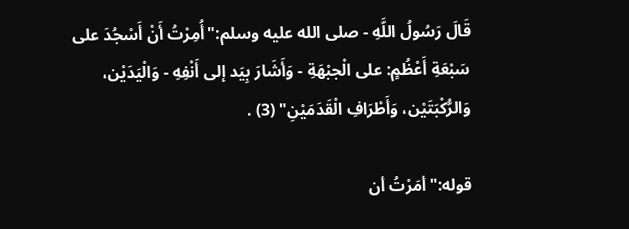قَالَ رَسُولُ اللَّهِ - صلى الله عليه وسلم:"أُمِرْتُ أَنْ أَسْجُدَ على سَبْعَةِ أَعْظُمٍ: على الْجبْهَةِ - وَأَشَارَ بِيَد إلى أَنْفِهِ - وَالْيَدَيْن، وَالرُّكْبَتَيْن، وَأَطْرَافِ الْقَدَمَيْنِ" (3) .

قوله:"أمَرْتُ أن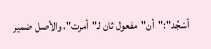أسْجُد":"أن"مفعول ثان لـ"أمرت"، والأصل ضمير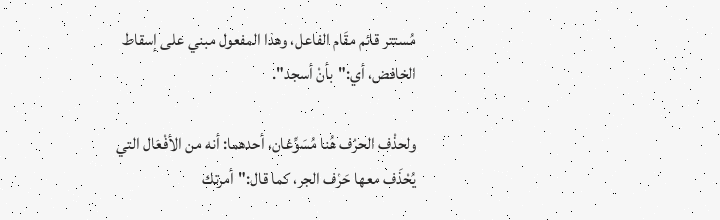مُستتر قائم مقَام الفاعل، وهذا المفعول مبني على إسقاط الخافض، أي:"بأنْ أسجد".

ولحذْف الحرْف هُنا مُسَوِّغان، أحدهما: أنه من الأفْعَال التي يُحْذَف معها حَرْف الجر، كما قال:"أمرتك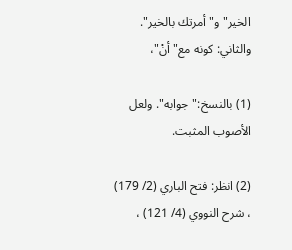الخير"و"أمرتك بالخير". والثاني: كونه مع"أنْ"،

(1) بالنسخ:"جوابه". ولعل الأصوب المثبت.

(2) انظر: فتح الباري (2/ 179) ، شرح النووي (4/ 121) ،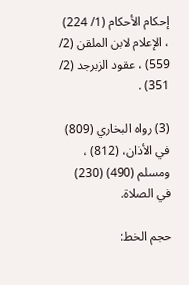إحكام الأحكام (1/ 224) ، الإعلام لابن الملقن (2/ 559) ، عقود الزبرجد (2/ 351) .

(3) رواه البخاري (809) في الأذان، (812) ، ومسلم (490) (230) في الصلاة.

حجم الخط: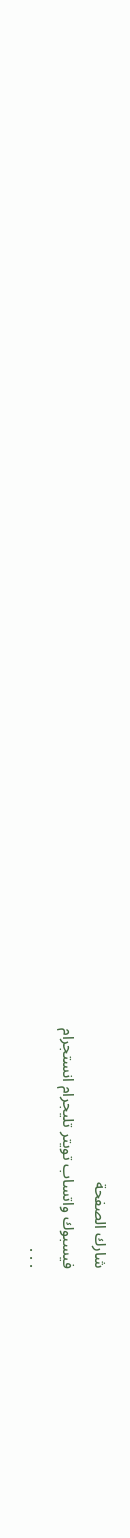شارك الصفحة
فيسبوك واتساب تويتر تليجرام انستجرام
. . .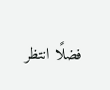فضلًا انتظر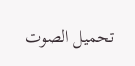تحميل الصوت